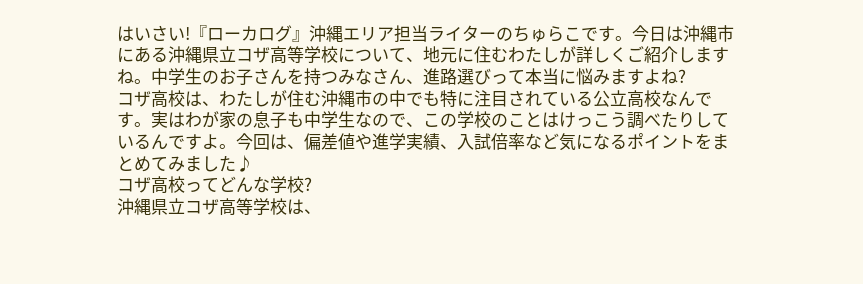はいさい!『ローカログ』沖縄エリア担当ライターのちゅらこです。今日は沖縄市にある沖縄県立コザ高等学校について、地元に住むわたしが詳しくご紹介しますね。中学生のお子さんを持つみなさん、進路選びって本当に悩みますよね?
コザ高校は、わたしが住む沖縄市の中でも特に注目されている公立高校なんです。実はわが家の息子も中学生なので、この学校のことはけっこう調べたりしているんですよ。今回は、偏差値や進学実績、入試倍率など気になるポイントをまとめてみました♪
コザ高校ってどんな学校?
沖縄県立コザ高等学校は、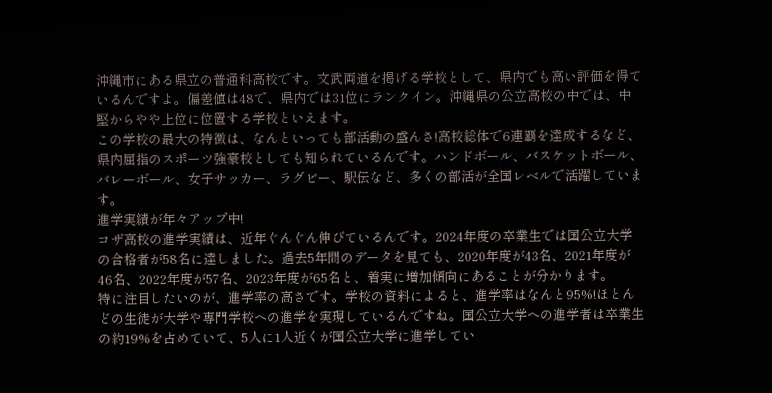沖縄市にある県立の普通科高校です。文武両道を掲げる学校として、県内でも高い評価を得ているんですよ。偏差値は48で、県内では31位にランクイン。沖縄県の公立高校の中では、中堅からやや上位に位置する学校といえます。
この学校の最大の特徴は、なんといっても部活動の盛んさ!高校総体で6連覇を達成するなど、県内屈指のスポーツ強豪校としても知られているんです。ハンドボール、バスケットボール、バレーボール、女子サッカー、ラグビー、駅伝など、多くの部活が全国レベルで活躍しています。
進学実績が年々アップ中!
コザ高校の進学実績は、近年ぐんぐん伸びているんです。2024年度の卒業生では国公立大学の合格者が58名に達しました。過去5年間のデータを見ても、2020年度が43名、2021年度が46名、2022年度が57名、2023年度が65名と、着実に増加傾向にあることが分かります。
特に注目したいのが、進学率の高さです。学校の資料によると、進学率はなんと95%!ほとんどの生徒が大学や専門学校への進学を実現しているんですね。国公立大学への進学者は卒業生の約19%を占めていて、5人に1人近くが国公立大学に進学してい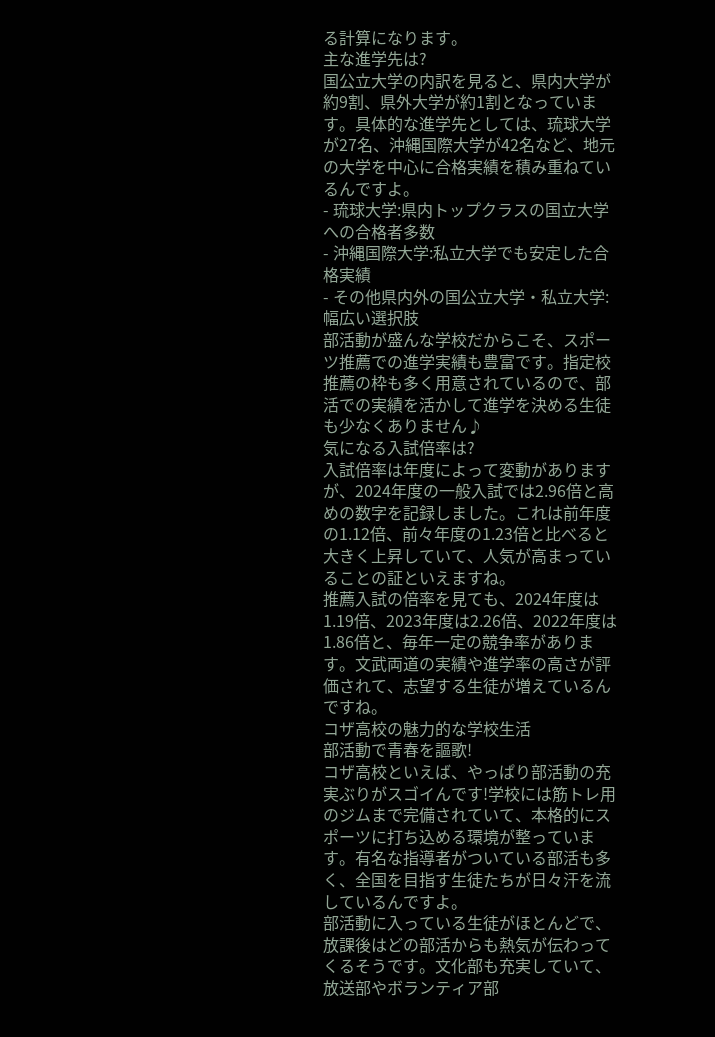る計算になります。
主な進学先は?
国公立大学の内訳を見ると、県内大学が約9割、県外大学が約1割となっています。具体的な進学先としては、琉球大学が27名、沖縄国際大学が42名など、地元の大学を中心に合格実績を積み重ねているんですよ。
- 琉球大学:県内トップクラスの国立大学への合格者多数
- 沖縄国際大学:私立大学でも安定した合格実績
- その他県内外の国公立大学・私立大学:幅広い選択肢
部活動が盛んな学校だからこそ、スポーツ推薦での進学実績も豊富です。指定校推薦の枠も多く用意されているので、部活での実績を活かして進学を決める生徒も少なくありません♪
気になる入試倍率は?
入試倍率は年度によって変動がありますが、2024年度の一般入試では2.96倍と高めの数字を記録しました。これは前年度の1.12倍、前々年度の1.23倍と比べると大きく上昇していて、人気が高まっていることの証といえますね。
推薦入試の倍率を見ても、2024年度は1.19倍、2023年度は2.26倍、2022年度は1.86倍と、毎年一定の競争率があります。文武両道の実績や進学率の高さが評価されて、志望する生徒が増えているんですね。
コザ高校の魅力的な学校生活
部活動で青春を謳歌!
コザ高校といえば、やっぱり部活動の充実ぶりがスゴイんです!学校には筋トレ用のジムまで完備されていて、本格的にスポーツに打ち込める環境が整っています。有名な指導者がついている部活も多く、全国を目指す生徒たちが日々汗を流しているんですよ。
部活動に入っている生徒がほとんどで、放課後はどの部活からも熱気が伝わってくるそうです。文化部も充実していて、放送部やボランティア部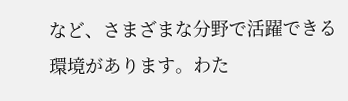など、さまざまな分野で活躍できる環境があります。わた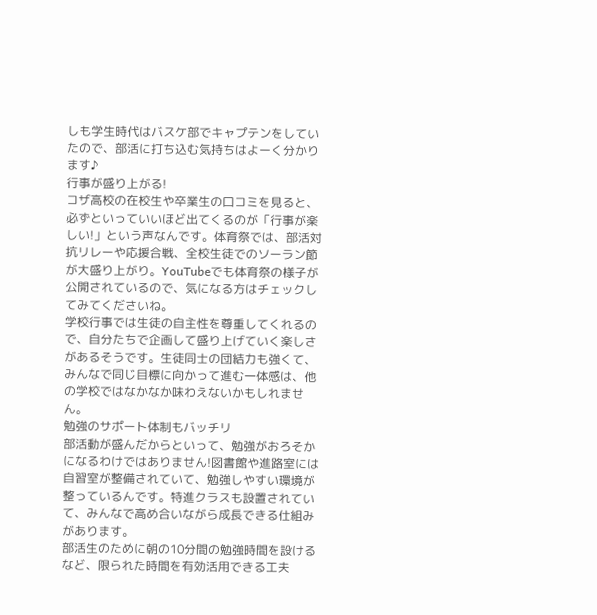しも学生時代はバスケ部でキャプテンをしていたので、部活に打ち込む気持ちはよーく分かります♪
行事が盛り上がる!
コザ高校の在校生や卒業生の口コミを見ると、必ずといっていいほど出てくるのが「行事が楽しい!」という声なんです。体育祭では、部活対抗リレーや応援合戦、全校生徒でのソーラン節が大盛り上がり。YouTubeでも体育祭の様子が公開されているので、気になる方はチェックしてみてくださいね。
学校行事では生徒の自主性を尊重してくれるので、自分たちで企画して盛り上げていく楽しさがあるそうです。生徒同士の団結力も強くて、みんなで同じ目標に向かって進む一体感は、他の学校ではなかなか味わえないかもしれません。
勉強のサポート体制もバッチリ
部活動が盛んだからといって、勉強がおろそかになるわけではありません!図書館や進路室には自習室が整備されていて、勉強しやすい環境が整っているんです。特進クラスも設置されていて、みんなで高め合いながら成長できる仕組みがあります。
部活生のために朝の10分間の勉強時間を設けるなど、限られた時間を有効活用できる工夫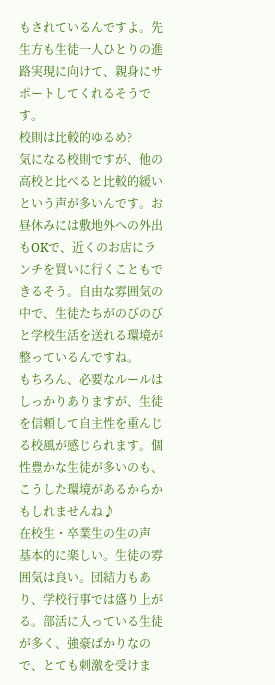もされているんですよ。先生方も生徒一人ひとりの進路実現に向けて、親身にサポートしてくれるそうです。
校則は比較的ゆるめ?
気になる校則ですが、他の高校と比べると比較的緩いという声が多いんです。お昼休みには敷地外への外出もOKで、近くのお店にランチを買いに行くこともできるそう。自由な雰囲気の中で、生徒たちがのびのびと学校生活を送れる環境が整っているんですね。
もちろん、必要なルールはしっかりありますが、生徒を信頼して自主性を重んじる校風が感じられます。個性豊かな生徒が多いのも、こうした環境があるからかもしれませんね♪
在校生・卒業生の生の声
基本的に楽しい。生徒の雰囲気は良い。団結力もあり、学校行事では盛り上がる。部活に入っている生徒が多く、強豪ばかりなので、とても刺激を受けま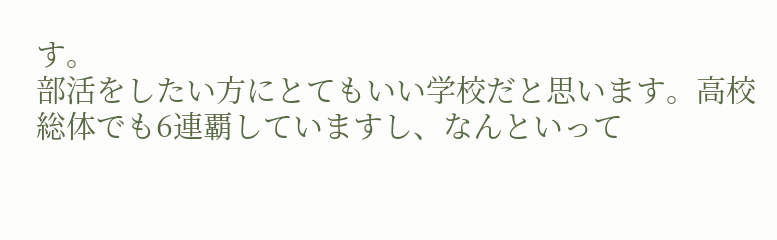す。
部活をしたい方にとてもいい学校だと思います。高校総体でも6連覇していますし、なんといって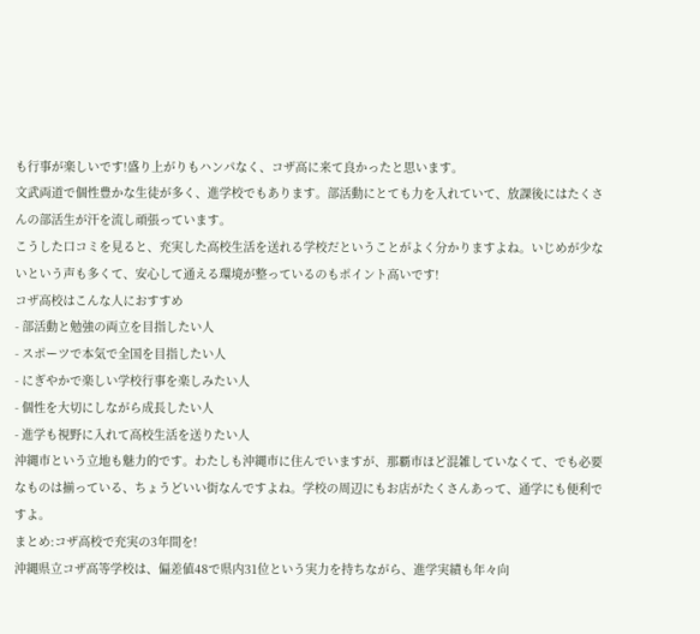も行事が楽しいです!盛り上がりもハンパなく、コザ高に来て良かったと思います。
文武両道で個性豊かな生徒が多く、進学校でもあります。部活動にとても力を入れていて、放課後にはたくさんの部活生が汗を流し頑張っています。
こうした口コミを見ると、充実した高校生活を送れる学校だということがよく分かりますよね。いじめが少ないという声も多くて、安心して通える環境が整っているのもポイント高いです!
コザ高校はこんな人におすすめ
- 部活動と勉強の両立を目指したい人
- スポーツで本気で全国を目指したい人
- にぎやかで楽しい学校行事を楽しみたい人
- 個性を大切にしながら成長したい人
- 進学も視野に入れて高校生活を送りたい人
沖縄市という立地も魅力的です。わたしも沖縄市に住んでいますが、那覇市ほど混雑していなくて、でも必要なものは揃っている、ちょうどいい街なんですよね。学校の周辺にもお店がたくさんあって、通学にも便利ですよ。
まとめ:コザ高校で充実の3年間を!
沖縄県立コザ高等学校は、偏差値48で県内31位という実力を持ちながら、進学実績も年々向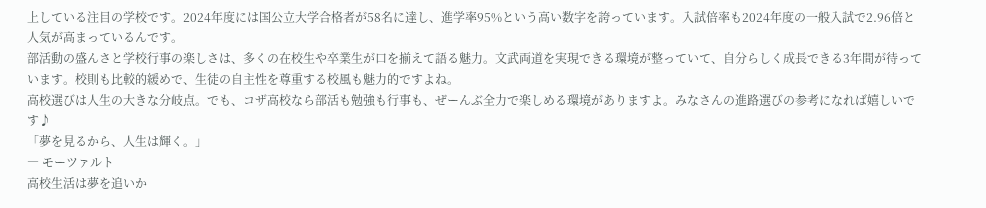上している注目の学校です。2024年度には国公立大学合格者が58名に達し、進学率95%という高い数字を誇っています。入試倍率も2024年度の一般入試で2.96倍と人気が高まっているんです。
部活動の盛んさと学校行事の楽しさは、多くの在校生や卒業生が口を揃えて語る魅力。文武両道を実現できる環境が整っていて、自分らしく成長できる3年間が待っています。校則も比較的緩めで、生徒の自主性を尊重する校風も魅力的ですよね。
高校選びは人生の大きな分岐点。でも、コザ高校なら部活も勉強も行事も、ぜーんぶ全力で楽しめる環境がありますよ。みなさんの進路選びの参考になれば嬉しいです♪
「夢を見るから、人生は輝く。」
― モーツァルト
高校生活は夢を追いか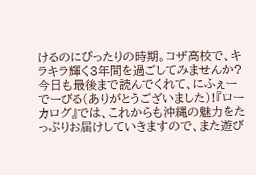けるのにぴったりの時期。コザ高校で、キラキラ輝く3年間を過ごしてみませんか?今日も最後まで読んでくれて、にふぇーでーびる(ありがとうございました)!『ローカログ』では、これからも沖縄の魅力をたっぷりお届けしていきますので、また遊び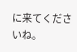に来てくださいね。